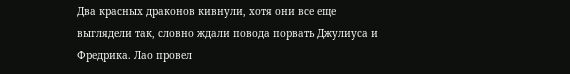Два красных драконов кивнули, хотя они все еще выглядели так, словно ждали повода порвать Джулиуса и Фредрика. Лао провел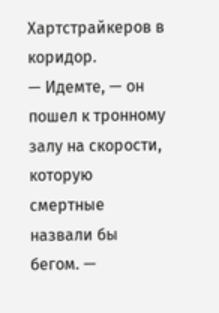Хартстрайкеров в коридор.
— Идемте, — он пошел к тронному залу на скорости, которую смертные назвали бы бегом. —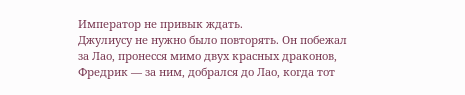Император не привык ждать.
Джулиусу не нужно было повторять. Он побежал за Лао, пронесся мимо двух красных драконов, Фредрик — за ним, добрался до Лао, когда тот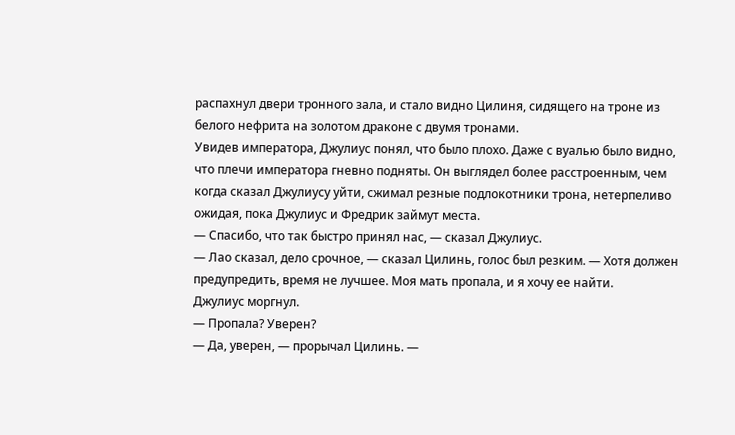распахнул двери тронного зала, и стало видно Цилиня, сидящего на троне из белого нефрита на золотом драконе с двумя тронами.
Увидев императора, Джулиус понял, что было плохо. Даже с вуалью было видно, что плечи императора гневно подняты. Он выглядел более расстроенным, чем когда сказал Джулиусу уйти, сжимал резные подлокотники трона, нетерпеливо ожидая, пока Джулиус и Фредрик займут места.
— Спасибо, что так быстро принял нас, — сказал Джулиус.
— Лао сказал, дело срочное, — сказал Цилинь, голос был резким. — Хотя должен предупредить, время не лучшее. Моя мать пропала, и я хочу ее найти.
Джулиус моргнул.
— Пропала? Уверен?
— Да, уверен, — прорычал Цилинь. —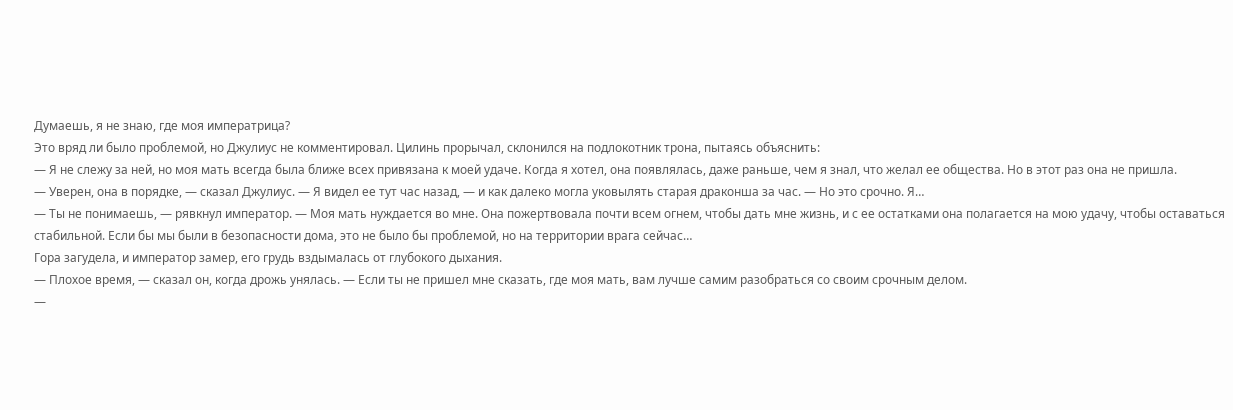Думаешь, я не знаю, где моя императрица?
Это вряд ли было проблемой, но Джулиус не комментировал. Цилинь прорычал, склонился на подлокотник трона, пытаясь объяснить:
— Я не слежу за ней, но моя мать всегда была ближе всех привязана к моей удаче. Когда я хотел, она появлялась, даже раньше, чем я знал, что желал ее общества. Но в этот раз она не пришла.
— Уверен, она в порядке, — сказал Джулиус. — Я видел ее тут час назад, — и как далеко могла уковылять старая драконша за час. — Но это срочно. Я…
— Ты не понимаешь, — рявкнул император. — Моя мать нуждается во мне. Она пожертвовала почти всем огнем, чтобы дать мне жизнь, и с ее остатками она полагается на мою удачу, чтобы оставаться стабильной. Если бы мы были в безопасности дома, это не было бы проблемой, но на территории врага сейчас…
Гора загудела, и император замер, его грудь вздымалась от глубокого дыхания.
— Плохое время, — сказал он, когда дрожь унялась. — Если ты не пришел мне сказать, где моя мать, вам лучше самим разобраться со своим срочным делом.
—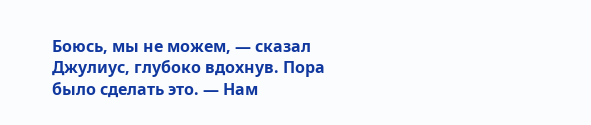Боюсь, мы не можем, — сказал Джулиус, глубоко вдохнув. Пора было сделать это. — Нам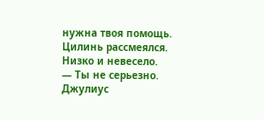нужна твоя помощь.
Цилинь рассмеялся. Низко и невесело.
— Ты не серьезно.
Джулиус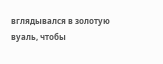вглядывался в золотую вуаль, чтобы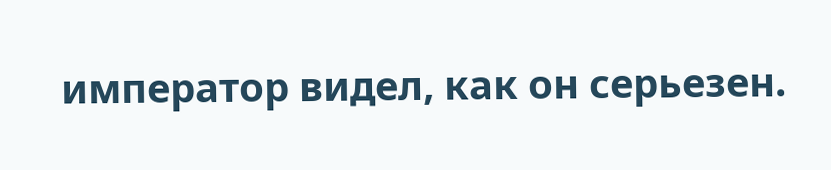император видел, как он серьезен.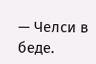— Челси в беде.